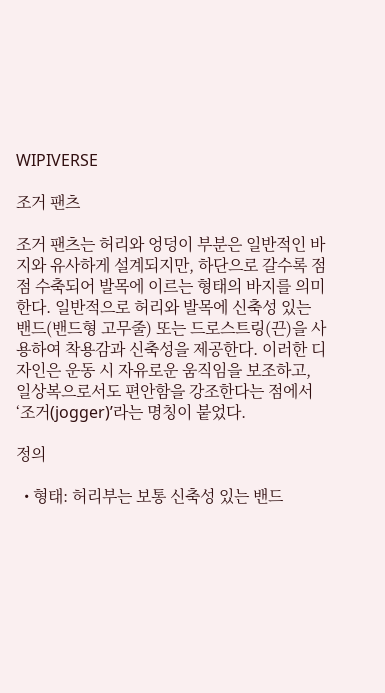WIPIVERSE

조거 팬츠

조거 팬츠는 허리와 엉덩이 부분은 일반적인 바지와 유사하게 설계되지만, 하단으로 갈수록 점점 수축되어 발목에 이르는 형태의 바지를 의미한다. 일반적으로 허리와 발목에 신축성 있는 밴드(밴드형 고무줄) 또는 드로스트링(끈)을 사용하여 착용감과 신축성을 제공한다. 이러한 디자인은 운동 시 자유로운 움직임을 보조하고, 일상복으로서도 편안함을 강조한다는 점에서 ‘조거(jogger)’라는 명칭이 붙었다.

정의

  • 형태: 허리부는 보통 신축성 있는 밴드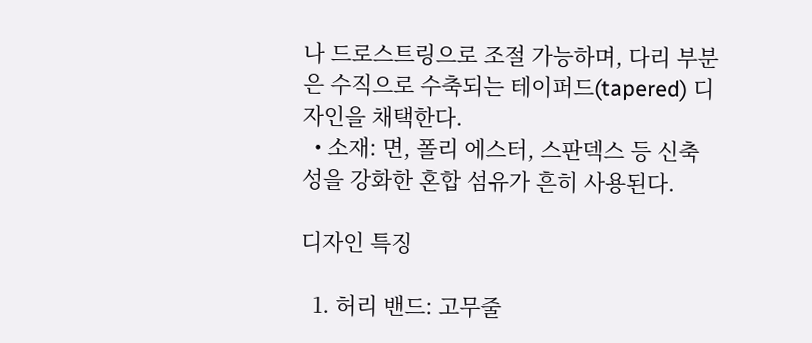나 드로스트링으로 조절 가능하며, 다리 부분은 수직으로 수축되는 테이퍼드(tapered) 디자인을 채택한다.
  • 소재: 면, 폴리 에스터, 스판덱스 등 신축성을 강화한 혼합 섬유가 흔히 사용된다.

디자인 특징

  1. 허리 밴드: 고무줄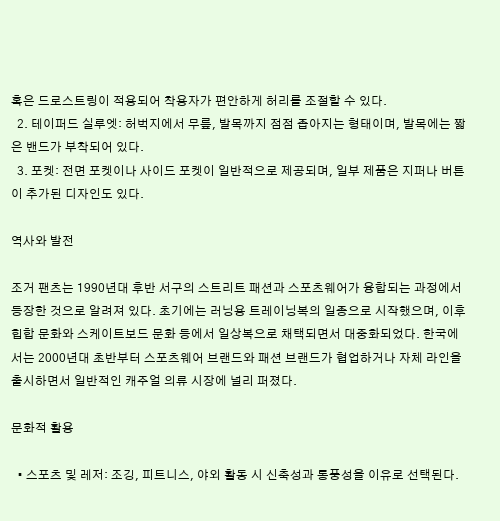혹은 드로스트링이 적용되어 착용자가 편안하게 허리를 조절할 수 있다.
  2. 테이퍼드 실루엣: 허벅지에서 무릎, 발목까지 점점 좁아지는 형태이며, 발목에는 짧은 밴드가 부착되어 있다.
  3. 포켓: 전면 포켓이나 사이드 포켓이 일반적으로 제공되며, 일부 제품은 지퍼나 버튼이 추가된 디자인도 있다.

역사와 발전

조거 팬츠는 1990년대 후반 서구의 스트리트 패션과 스포츠웨어가 융합되는 과정에서 등장한 것으로 알려져 있다. 초기에는 러닝용 트레이닝복의 일종으로 시작했으며, 이후 힙합 문화와 스케이트보드 문화 등에서 일상복으로 채택되면서 대중화되었다. 한국에서는 2000년대 초반부터 스포츠웨어 브랜드와 패션 브랜드가 협업하거나 자체 라인을 출시하면서 일반적인 캐주얼 의류 시장에 널리 퍼졌다.

문화적 활용

  • 스포츠 및 레저: 조깅, 피트니스, 야외 활동 시 신축성과 통풍성을 이유로 선택된다.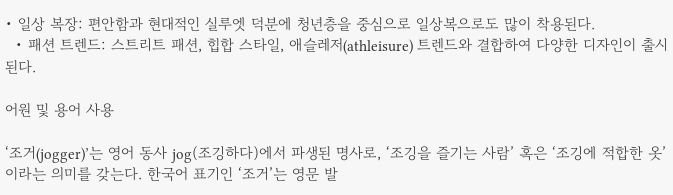• 일상 복장: 편안함과 현대적인 실루엣 덕분에 청년층을 중심으로 일상복으로도 많이 착용된다.
  • 패션 트렌드: 스트리트 패션, 힙합 스타일, 애슬레저(athleisure) 트렌드와 결합하여 다양한 디자인이 출시된다.

어원 및 용어 사용

‘조거(jogger)’는 영어 동사 jog(조깅하다)에서 파생된 명사로, ‘조깅을 즐기는 사람’ 혹은 ‘조깅에 적합한 옷’이라는 의미를 갖는다. 한국어 표기인 ‘조거’는 영문 발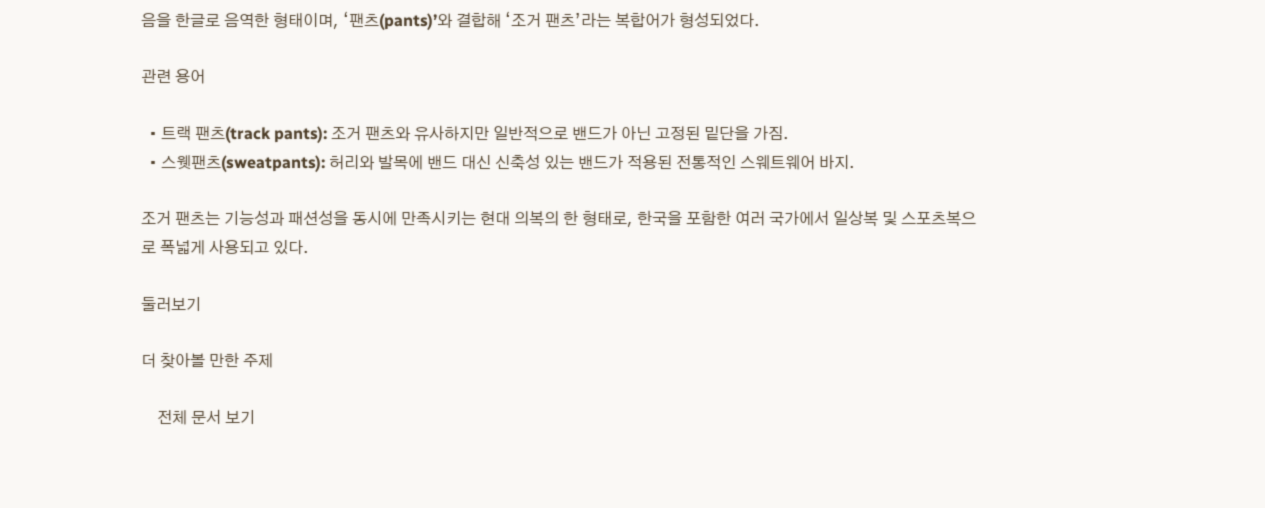음을 한글로 음역한 형태이며, ‘팬츠(pants)’와 결합해 ‘조거 팬츠’라는 복합어가 형성되었다.

관련 용어

  • 트랙 팬츠(track pants): 조거 팬츠와 유사하지만 일반적으로 밴드가 아닌 고정된 밑단을 가짐.
  • 스웻팬츠(sweatpants): 허리와 발목에 밴드 대신 신축성 있는 밴드가 적용된 전통적인 스웨트웨어 바지.

조거 팬츠는 기능성과 패션성을 동시에 만족시키는 현대 의복의 한 형태로, 한국을 포함한 여러 국가에서 일상복 및 스포츠복으로 폭넓게 사용되고 있다.

둘러보기

더 찾아볼 만한 주제

    전체 문서 보기